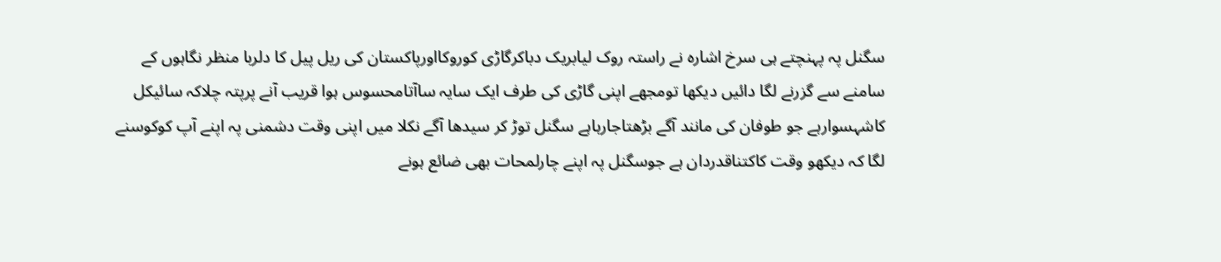سگنل پہ پہنچتے ہی سرخ اشارہ نے راستہ روک لیابریک دباکرگاڑی کوروکااورپاکستان کی ریل پیل کا دلربا منظر نگاہوں کے سامنے سے گزرنے لگا دائیں دیکھا تومجھے اپنی گاڑی کی طرف ایک سایہ ساآتامحسوس ہوا قریب آنے پرپتہ چلاکہ سائیکل کاشہسوارہے جو طوفان کی مانند آگے بڑھتاجارہاہے سگنل توڑ کر سیدھا آگے نکلا میں اپنی وقت دشمنی پہ اپنے آپ کوکوسنے لگا کہ دیکھو وقت کاکتناقدردان ہے جوسگنل پہ اپنے چارلمحات بھی ضائع ہونے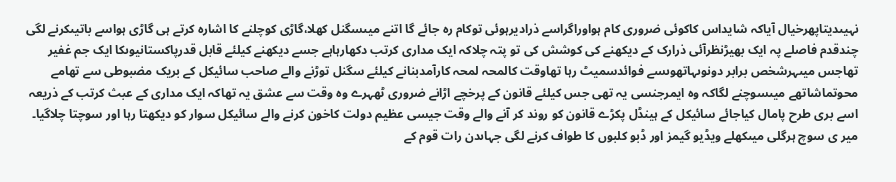نہیںدیتاپھرخیال آیاکہ شایداس کاکوئی ضروری کام ہواوراگراسے ذرادیرہوئی توکام رہ جائے گا اتنے میںسگنل کھلا،گاڑی کوچلنے کا اشارہ کرتے ہی گاڑی ہواسے باتیںکرنے لگی چندقدم فاصلے پہ ایک بھیڑنظرآئی ذرارک کے دیکھنے کی کوشش کی تو پتہ چلاکہ ایک مداری کرتب دکھارہاہے جسے دیکھنے کیلئے قابل قدرپاکستانیوںکا ایک جم غفیر تھاجس میںہرشخص برابر دونوںہاتھوںسے فوائدسمیٹ رہا تھاوقت کالمحہ لمحہ کارآمدبنانے کیلئے سگنل توڑنے والے صاحب سائیکل کے بریک مضبوطی سے تھامے محوتماشاتھے میںسوچنے لگاکہ وہ ایمرجنسی یہ تھی جس کیلئے قانون کے پرخچے اڑانے ضروری ٹھہرے وہ وقت سے عشق یہ تھاکہ ایک مداری کے عبث کرتب کے ذریعہ اسے بری طرح پامال کیاجائے سائیکل کے ہینڈل پکڑے قانون کو روند کر آنے والے وقت جیسی عظیم دولت کاخون کرنے والے سائیکل سوار کو دیکھتا رہا اور سوچتا چلاگیا۔ میر ی سوچ ہرگلی میںکھلے ویڈیو گیمز اور ڈبو کلبوں کا طواف کرنے لگی جہاںدن رات قوم کے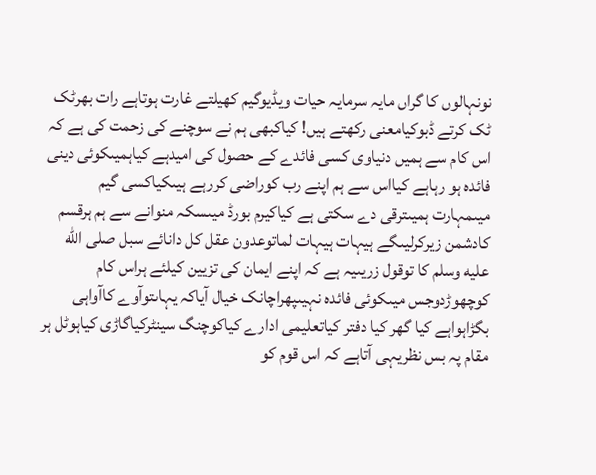نونہالوں کا گراں مایہ سرمایہ حیات ویڈیوگیم کھیلتے غارت ہوتاہے رات بھرٹک ٹک کرتے ڈبوکیامعنی رکھتے ہیں! کیاکبھی ہم نے سوچنے کی زحمت کی ہے کہ اس کام سے ہمیں دنیاوی کسی فائدے کے حصول کی امیدہے کیاہمیںکوئی دینی فائدہ ہو رہاہے کیااس سے ہم اپنے رب کوراضی کررہے ہیںکیاکسی گیم میںمہارت ہمیںترقی دے سکتی ہے کیاکیرم بورڈ میںسکہ منوانے سے ہم ہرقسم کادشمن زیرکرلیںگے ہیہات ہیہات لماتوعدون عقل کل دانائے سبل صلى الله عليه وسلم کا توقول زریںیہ ہے کہ اپنے ایمان کی تزیین کیلئے ہراس کام کوچھوڑدوجس میںکوئی فائدہ نہیںپھراچانک خیال آیاکہ یہاںتوآوے کاآواہی بگڑاہواہے کیا گھر کیا دفتر کیاتعلیمی ادارے کیاکوچنگ سینٹرکیاگاڑی کیاہوٹل ہر مقام پہ بس نظریہی آتاہے کہ اس قوم کو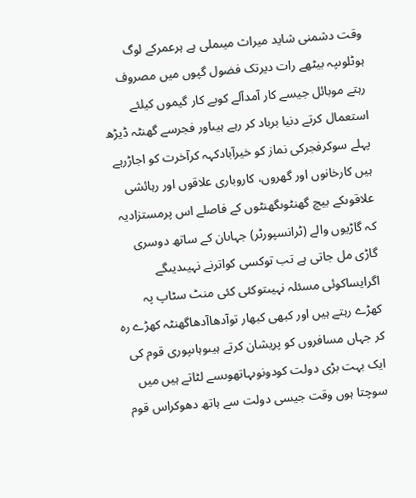وقت دشمنی شاید میراث میںملی ہے ہرعمرکے لوگ ہوٹلوںپہ بیٹھے رات دیرتک فضول گپوں میں مصروف رہتے موبائل جیسے کار آمدآلے کوبے کار گیموں کیلئے استعمال کرتے دنیا برباد کر رہے ہیںاور فجرسے گھنٹہ ڈیڑھ پہلے سوکرفجرکی نماز کو خیرآبادکہہ کرآخرت کو اجاڑرہے ہیں کارخانوں اور گھروں، کاروباری علاقوں اور رہائشی علاقوںکے بیچ گھنٹوںگھنٹوں کے فاصلے اس پرمستزادیہ کہ گاڑیوں والے (ٹرانسپورٹر) جہاںان کے ساتھ دوسری گاڑی مل جاتی ہے تب توکسی کواترنے نہیںدیںگے اگرایساکوئی مسئلہ نہیںتوکئی کئی منٹ سٹاپ پہ کھڑے رہتے ہیں اور کبھی کبھار توآدھاآدھاگھنٹہ کھڑے رہ کر جہاں مسافروں کو پریشان کرتے ہیںوہاںپوری قوم کی ایک بہت بڑی دولت کودونوںہاتھوںسے لٹاتے ہیں میں سوچتا ہوں وقت جیسی دولت سے ہاتھ دھوکراس قوم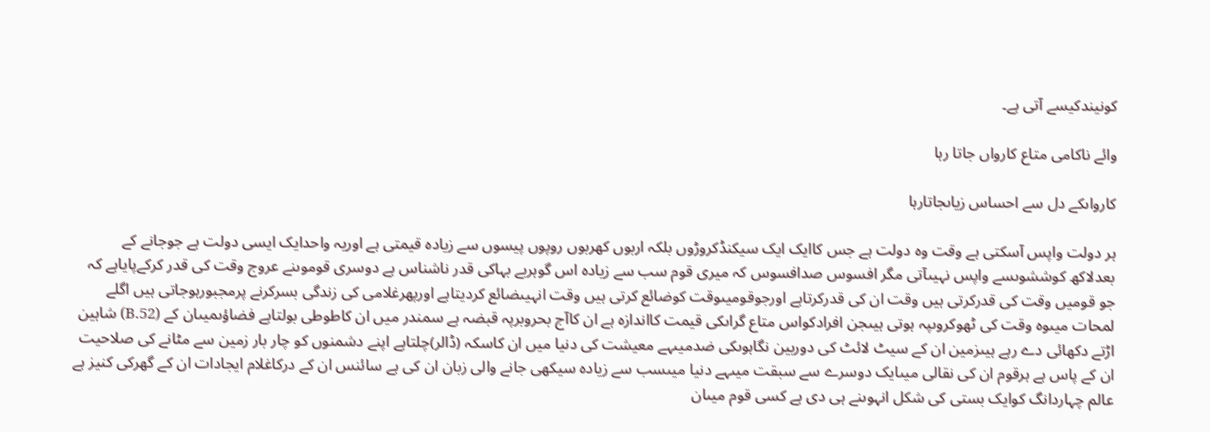کونیندکیسے آتی ہے۔

وائے ناکامی متاع کارواں جاتا رہا

کارواںکے دل سے احساس زیاںجاتارہا

ہر دولت واپس آسکتی ہے وقت وہ دولت ہے جس کاایک ایک سیکنڈکروڑوں بلکہ اربوں کھربوں روپوں پیسوں سے زیادہ قیمتی ہے اوریہ واحدایک ایسی دولت ہے جوجانے کے بعدلاکھ کوششوںسے واپس نہیںآتی مگر افسوس صدافسوس کہ میری قوم سب سے زیادہ اس گوہربے بہاکی قدر ناشناس ہے دوسری قوموںنے عروج وقت کی قدر کرکےپایاہے کہ جو قومیں وقت کی قدرکرتی ہیں وقت ان کی قدرکرتاہے اورجوقومیںوقت کوضائع کرتی ہیں وقت انہیںضائع کردیتاہے اورپھرغلامی کی زندگی بسرکرنے پرمجبورہوجاتی ہیں اگلے لمحات میںوہ وقت کی ٹھوکروںپہ ہوتی ہیںجن افرادکواس متاع گراںکی قیمت کااندازہ ہے ان کاآج بحروبرپہ قبضہ ہے سمندر میں ان کاطوطی بولتاہے فضاؤںمیںان کے (B.52) شاہین اڑتے دکھائی دے رہے ہیںزمین ان کے سیٹ لائٹ کی دوربین نگاہوںکی ضدمیںہے معیشت کی دنیا میں ان کاسکہ (ڈالر)چلتاہے اپنے دشمنوں کو چار بار زمین سے مٹانے کی صلاحیت ان کے پاس ہے ہرقوم ان کی نقالی میںایک دوسرے سے سبقت میںہے دنیا میںسب سے زیادہ سیکھی جانے والی زبان ان کی ہے سائنس ان کے درکاغلام ایجادات ان کے گھرکی کنیز ہے عالم چہاردانگ کوایک بستی کی شکل انہوںنے ہی دی ہے کسی قوم میںان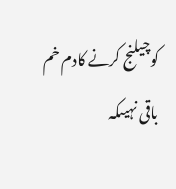کوچیلنج کرنے کادم خم باقی نہیںکہ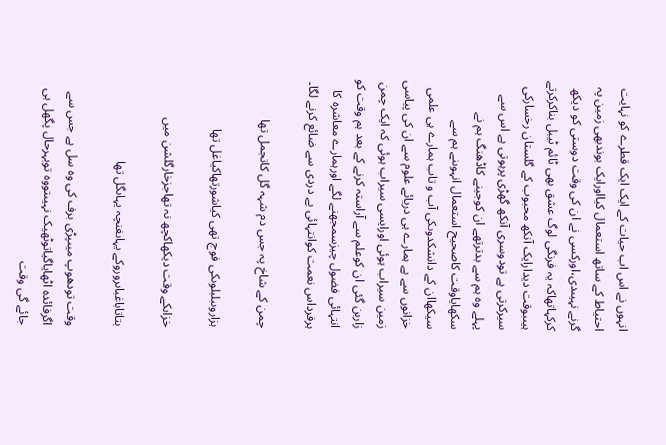انہوں نے اس اب حیات کے ایک ایک قطرے کو نہایت احتیاط کے ساتھ استعمال کیااورایک بوندبھی زمین پہ گرنے نہیںدی،اورکسی نے ان کی وقت دوستی کو دیکھ کرکہاتھاکہ یہ فرنگی لوگ عشق بھی ٹائم ٹیبل بناکرکرتے ہیںبوقت دیدارایک آنکھ محبوب کے گلستان رخسارکی سیرکرتی ہے تودوسری آنکھ گھڑی پرہوتی ہے اس سے پہلے وہ ہم سے بدترتھے ان کوجینے کاڈھنگ ہم نے سکھایاوقت کاصحیح استعمال انہوںنے ہم سے سیکھاان کے دانشکدوںکی آب و تاب ہمارے ہی علمی خزانوں سے ہے ہمارے ہی دریائے علوم سے ان کی پیاسی زمین سیراب ہوئی اورایسی سیراب ہوئی کہ ایک چمن زاربن گئی ان کوعلم سے آراستہ کرنے کے بعد ہم وقت کو انتہائی فضول چیزسمجھنے لگے اورہمارے معاشرہ کا ہرفرداس نعمت کوانتہائی بے دردی سے ضائع کرنے لگا۔

چمن کے شاخ پہ جس دم شہہ گل کاتجمل تھا

ہزاروںبلبلوںکی فوج تھی کیاشورتھاکیاغل تھا

خزاںکے وقت دیکھاکچھ نہ تھاجزخارگلشن میں

بتاتاباغباںروروکے یہاںغنچہ یہاںگل تھا

وقت تودھوپ میںپڑی برف کی وہ سل ہے جس سے اگرفائدہ اٹھایاگیاتوٹھیک نہیںتووہ توبہرحال پگھل ہی جائے گی وقت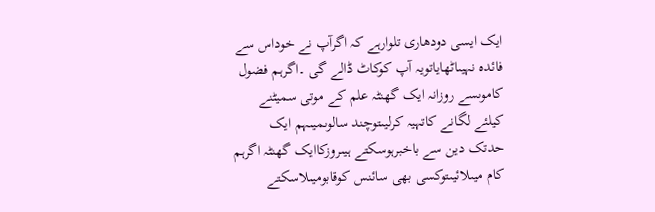ایک ایسی دودھاری تلوارہے کہ اگرآپ نے خوداس سے فائدہ نہیںاٹھایاتویہ آپ کوکاٹ ڈالے گی ۔اگرہم فضول کاموںسے روزانہ ایک گھنٹہ علم کے موتی سمیٹنے کیلئے لگانے کاتہیہ کرلیںتوچند سالوںمیںہم ایک حدتک دین سے باخبرہوسکتے ہیںروزکاایک گھنٹہ اگرہم کام میںلائیںتوکسی بھی سائنس کوقابومیںلاسکتے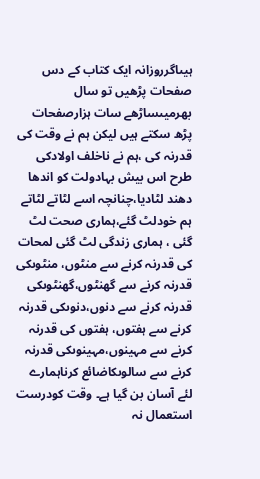ہیںاگرروزانہ ایک کتاب کے دس صفحات پڑھیں تو سال بھرمیںساڑھے سات ہزارصفحات پڑھ سکتے ہیں لیکن ہم نے وقت کی قدرنہ کی ،ہم نے ناخلف اولادکی طرح اس بیش بہادولت کو اندھا دھند لٹادیا،چنانچہ اسے لٹاتے لٹاتے ہم خودلٹ گئے،ہماری صحت لٹ گئی ، ہماری زندگی لٹ گئی لمحات کی قدرنہ کرنے سے منٹوں، منٹوںکی قدرنہ کرنے سے گھنٹوں،گھنٹوںکی قدرنہ کرنے سے دنوں،دنوںکی قدرنہ کرنے سے ہفتوں، ہفتوں کی قدرنہ کرنے سے مہینوں،مہینوںکی قدرنہ کرنے سے سالوںکاضائع کرناہمارے لئے آسان بن گیا ہے۔ وقت کودرست استعمال نہ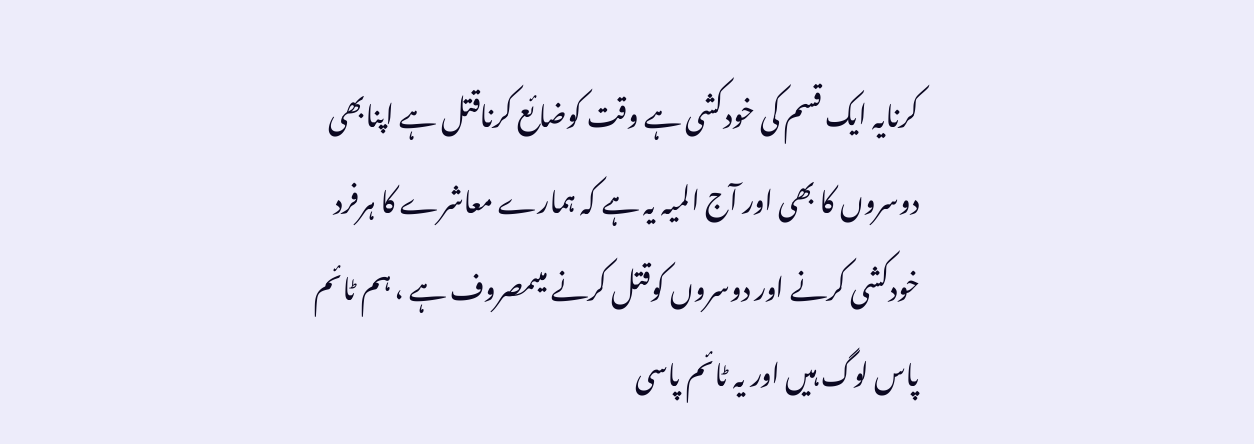کرنایہ ایک قسم کی خودکشی ہے وقت کوضائع کرناقتل ہے اپنابھی دوسروں کا بھی اور آج المیہ یہ ہے کہ ہمارے معاشرے کا ہرفرد خودکشی کرنے اور دوسروں کوقتل کرنے میںمصروف ہے ، ہم ٹائم پاس لوگ ہیں اور یہ ٹائم پاسی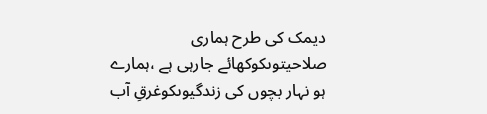دیمک کی طرح ہماری صلاحیتوںکوکھائے جارہی ہے ،ہمارے ہو نہار بچوں کی زندگیوںکوغرقِ آب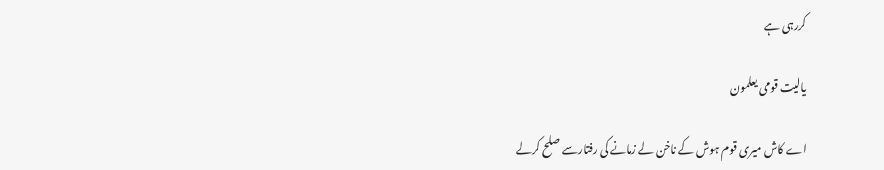کررہی ہے

یالیت قومی یعلمون

اے کاش میری قوم ہوش کے ناخن لے زمانے کی رفتارسے صلح کرلے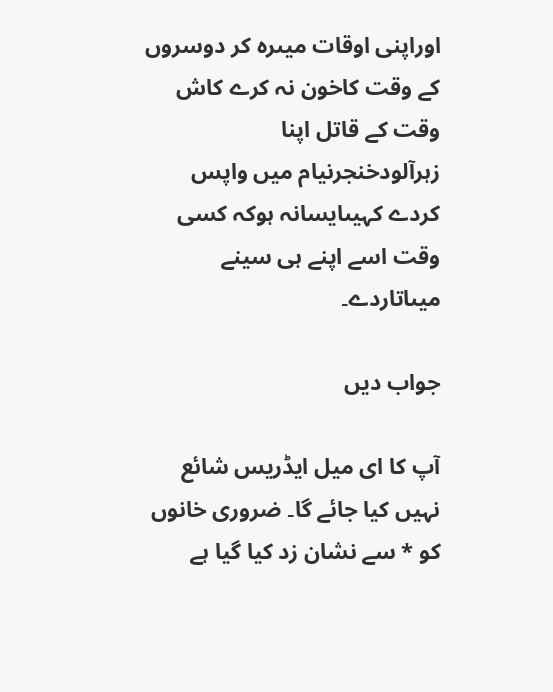اوراپنی اوقات میںرہ کر دوسروں کے وقت کاخون نہ کرے کاش وقت کے قاتل اپنا زہرآلودخنجرنیام میں واپس کردے کہیںایسانہ ہوکہ کسی وقت اسے اپنے ہی سینے میںاتاردے۔

جواب دیں

آپ کا ای میل ایڈریس شائع نہیں کیا جائے گا۔ ضروری خانوں کو * سے نشان زد کیا گیا ہے